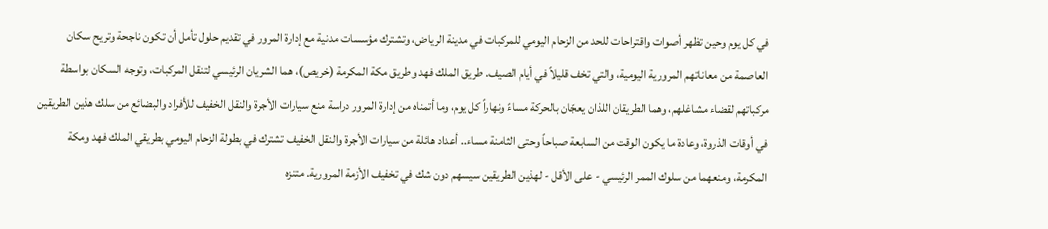في كل يوم وحين تظهر أصوات واقتراحات للحد من الزحام اليومي للمركبات في مدينة الرياض، وتشترك مؤسسات مدنية مع إدارة المرور في تقديم حلول تأمل أن تكون ناجحة وتريح سكان العاصمة من معاناتهم المرورية اليومية، والتي تخف قليلاً في أيام الصيف. طريق الملك فهد وطريق مكة المكرمة (خريص)، هما الشريان الرئيسي لتنقل المركبات، وتوجه السكان بواسطة مركباتهم لقضاء مشاغلهم، وهما الطريقان اللذان يعجّان بالحركة مساءً ونهاراً كل يوم، وما أتمناه من إدارة المرور دراسة منع سيارات الأجرة والنقل الخفيف للأفراد والبضائع من سلك هذين الطريقين في أوقات الذروة، وعادة ما يكون الوقت من السابعة صباحاً وحتى الثامنة مساء.. أعداد هائلة من سيارات الأجرة والنقل الخفيف تشترك في بطولة الزحام اليومي بطريقي الملك فهد ومكة المكرمة، ومنعهما من سلوك الممر الرئيسي - على الأقل - لهذين الطريقين سيسهم دون شك في تخفيف الأزمة المرورية. متنزه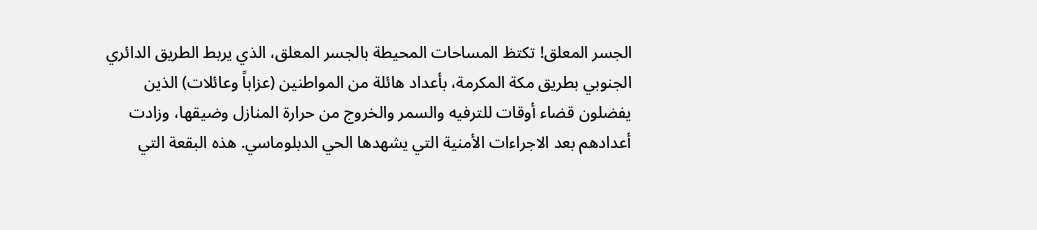الجسر المعلق! تكتظ المساحات المحيطة بالجسر المعلق، الذي يربط الطريق الدائري الجنوبي بطريق مكة المكرمة، بأعداد هائلة من المواطنين (عزاباً وعائلات) الذين يفضلون قضاء أوقات للترفيه والسمر والخروج من حرارة المنازل وضيقها، وزادت أعدادهم بعد الاجراءات الأمنية التي يشهدها الحي الدبلوماسي. هذه البقعة التي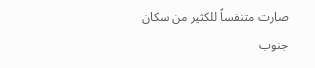صارت متنفساً للكثير من سكان جنوب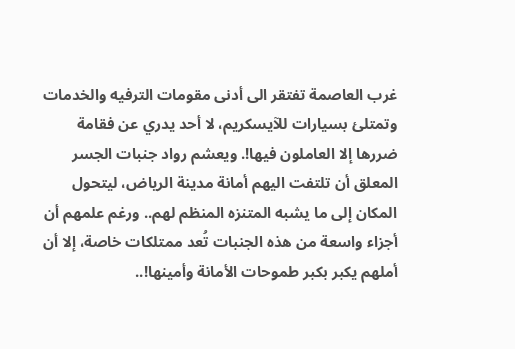غرب العاصمة تفتقر الى أدنى مقومات الترفيه والخدمات وتمتلئ بسيارات للآيسكريم، لا أحد يدري عن فقامة ضررها إلا العاملون فيها!. ويعشم رواد جنبات الجسر المعلق أن تلتفت اليهم أمانة مدينة الرياض، ليتحول المكان إلى ما يشبه المتنزه المنظم لهم.. ورغم علمهم أن أجزاء واسعة من هذه الجنبات تُعد ممتلكات خاصة، إلا أن أملهم يكبر بكبر طموحات الأمانة وأمينها!..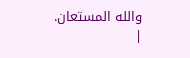والله المستعان.
|